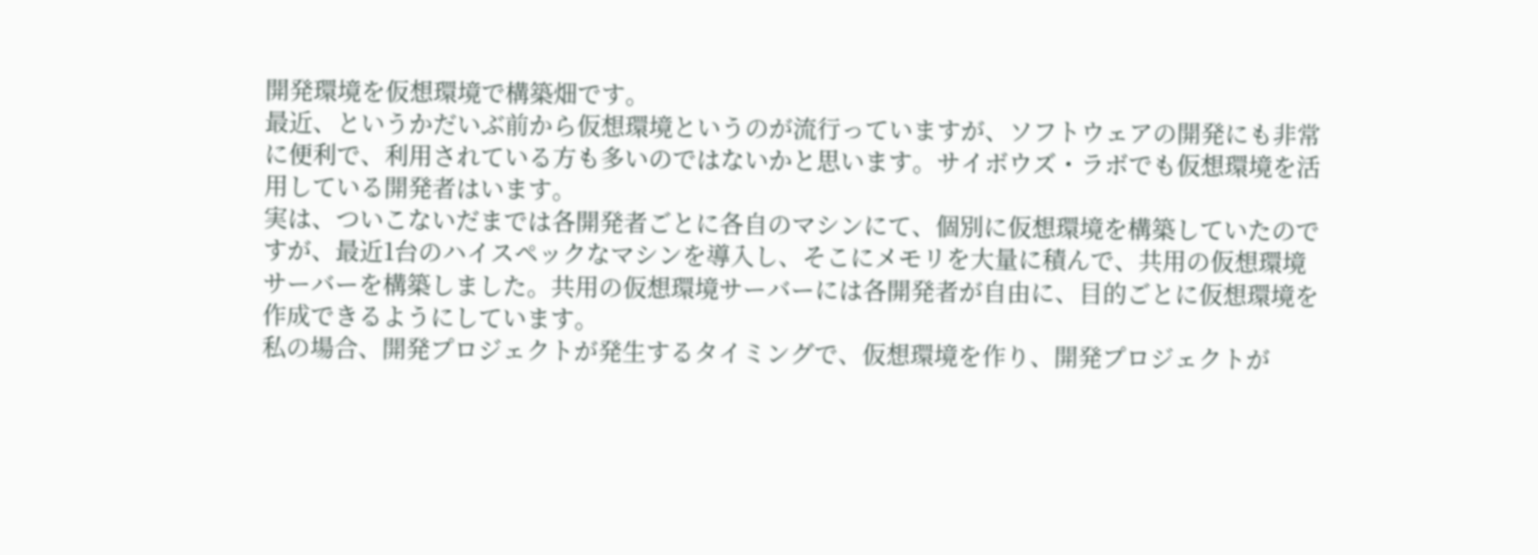開発環境を仮想環境で構築畑です。
最近、というかだいぶ前から仮想環境というのが流行っていますが、ソフトウェアの開発にも非常に便利で、利用されている方も多いのではないかと思います。サイボウズ・ラボでも仮想環境を活用している開発者はいます。
実は、ついこないだまでは各開発者ごとに各自のマシンにて、個別に仮想環境を構築していたのですが、最近1台のハイスペックなマシンを導入し、そこにメモリを大量に積んで、共用の仮想環境サーバーを構築しました。共用の仮想環境サーバーには各開発者が自由に、目的ごとに仮想環境を作成できるようにしています。
私の場合、開発プロジェクトが発生するタイミングで、仮想環境を作り、開発プロジェクトが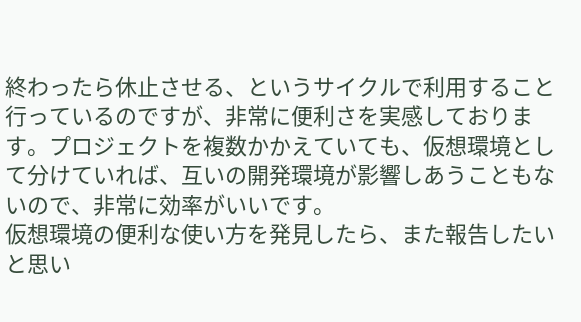終わったら休止させる、というサイクルで利用すること行っているのですが、非常に便利さを実感しております。プロジェクトを複数かかえていても、仮想環境として分けていれば、互いの開発環境が影響しあうこともないので、非常に効率がいいです。
仮想環境の便利な使い方を発見したら、また報告したいと思い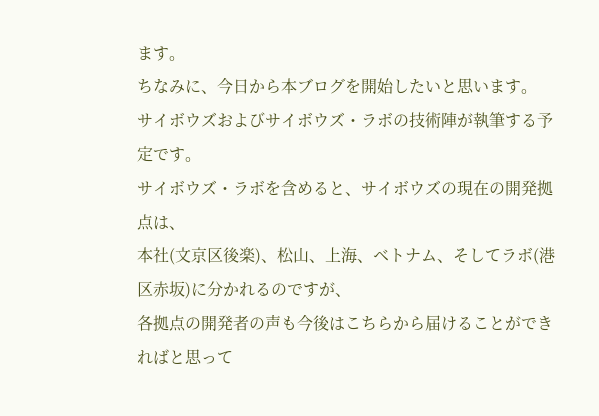ます。
ちなみに、今日から本ブログを開始したいと思います。
サイボウズおよびサイボウズ・ラボの技術陣が執筆する予定です。
サイボウズ・ラボを含めると、サイボウズの現在の開発拠点は、
本社(文京区後楽)、松山、上海、ベトナム、そしてラボ(港区赤坂)に分かれるのですが、
各拠点の開発者の声も今後はこちらから届けることができればと思って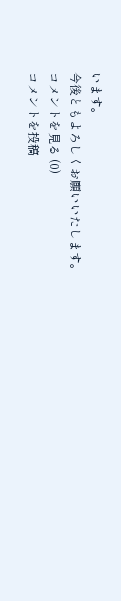います。
今後ともよろしくお願いいたします。
コメントを見る (0)
コメントを投稿